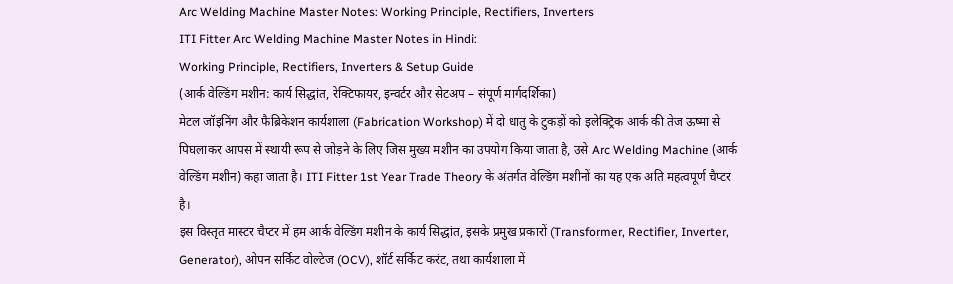Arc Welding Machine Master Notes: Working Principle, Rectifiers, Inverters
ITI Fitter Arc Welding Machine Master Notes in Hindi:
Working Principle, Rectifiers, Inverters & Setup Guide
(आर्क वेल्डिंग मशीन: कार्य सिद्धांत, रेक्टिफायर, इन्वर्टर और सेटअप – संपूर्ण मार्गदर्शिका)
मेटल जॉइनिंग और फैब्रिकेशन कार्यशाला (Fabrication Workshop) में दो धातु के टुकड़ों को इलेक्ट्रिक आर्क की तेज ऊष्मा से पिघलाकर आपस में स्थायी रूप से जोड़ने के लिए जिस मुख्य मशीन का उपयोग किया जाता है, उसे Arc Welding Machine (आर्क वेल्डिंग मशीन) कहा जाता है। ITI Fitter 1st Year Trade Theory के अंतर्गत वेल्डिंग मशीनों का यह एक अति महत्वपूर्ण चैप्टर है।
इस विस्तृत मास्टर चैप्टर में हम आर्क वेल्डिंग मशीन के कार्य सिद्धांत, इसके प्रमुख प्रकारों (Transformer, Rectifier, Inverter, Generator), ओपन सर्किट वोल्टेज (OCV), शॉर्ट सर्किट करंट, तथा कार्यशाला में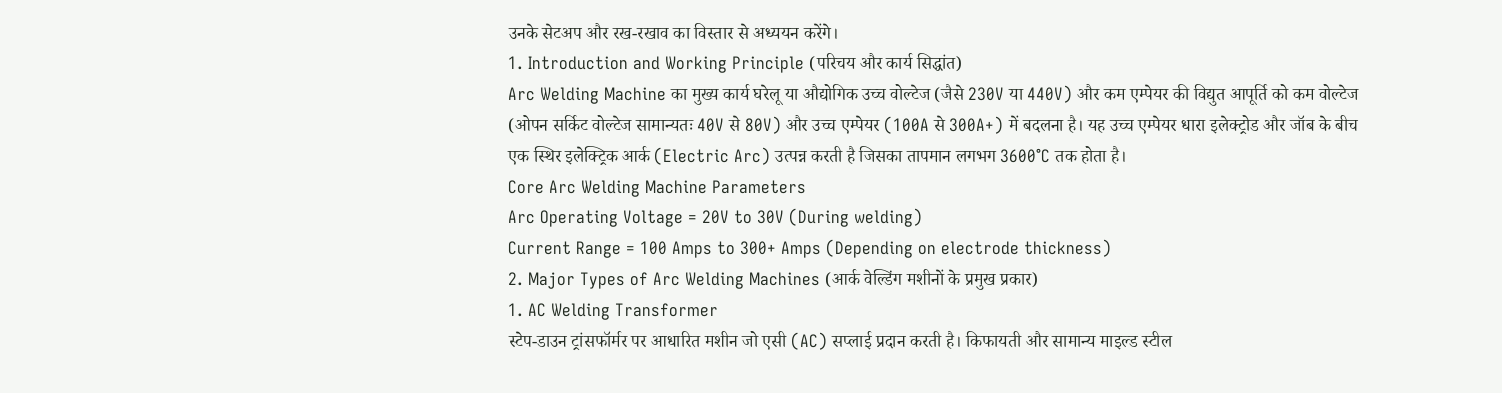उनके सेटअप और रख-रखाव का विस्तार से अध्ययन करेंगे।
1. Introduction and Working Principle (परिचय और कार्य सिद्धांत)
Arc Welding Machine का मुख्य कार्य घरेलू या औद्योगिक उच्च वोल्टेज (जैसे 230V या 440V) और कम एम्पेयर की विद्युत आपूर्ति को कम वोल्टेज (ओपन सर्किट वोल्टेज सामान्यतः 40V से 80V) और उच्च एम्पेयर (100A से 300A+) में बदलना है। यह उच्च एम्पेयर धारा इलेक्ट्रोड और जॉब के बीच एक स्थिर इलेक्ट्रिक आर्क (Electric Arc) उत्पन्न करती है जिसका तापमान लगभग 3600°C तक होता है।
Core Arc Welding Machine Parameters
Arc Operating Voltage = 20V to 30V (During welding)
Current Range = 100 Amps to 300+ Amps (Depending on electrode thickness)
2. Major Types of Arc Welding Machines (आर्क वेल्डिंग मशीनों के प्रमुख प्रकार)
1. AC Welding Transformer
स्टेप-डाउन ट्रांसफॉर्मर पर आधारित मशीन जो एसी (AC) सप्लाई प्रदान करती है। किफायती और सामान्य माइल्ड स्टील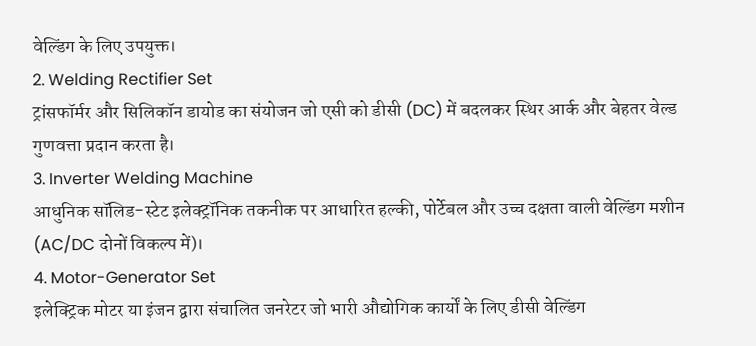वेल्डिंग के लिए उपयुक्त।
2. Welding Rectifier Set
ट्रांसफॉर्मर और सिलिकॉन डायोड का संयोजन जो एसी को डीसी (DC) में बदलकर स्थिर आर्क और बेहतर वेल्ड गुणवत्ता प्रदान करता है।
3. Inverter Welding Machine
आधुनिक सॉलिड-स्टेट इलेक्ट्रॉनिक तकनीक पर आधारित हल्की, पोर्टेबल और उच्च दक्षता वाली वेल्डिंग मशीन (AC/DC दोनों विकल्प में)।
4. Motor-Generator Set
इलेक्ट्रिक मोटर या इंजन द्वारा संचालित जनरेटर जो भारी औद्योगिक कार्यों के लिए डीसी वेल्डिंग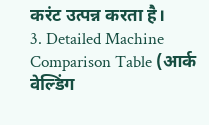करंट उत्पन्न करता है।
3. Detailed Machine Comparison Table (आर्क वेल्डिंग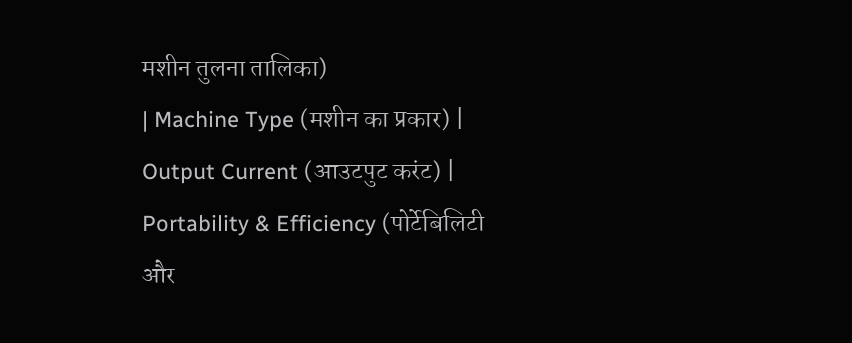मशीन तुलना तालिका)
| Machine Type (मशीन का प्रकार) | Output Current (आउटपुट करंट) | Portability & Efficiency (पोर्टेबिलिटी और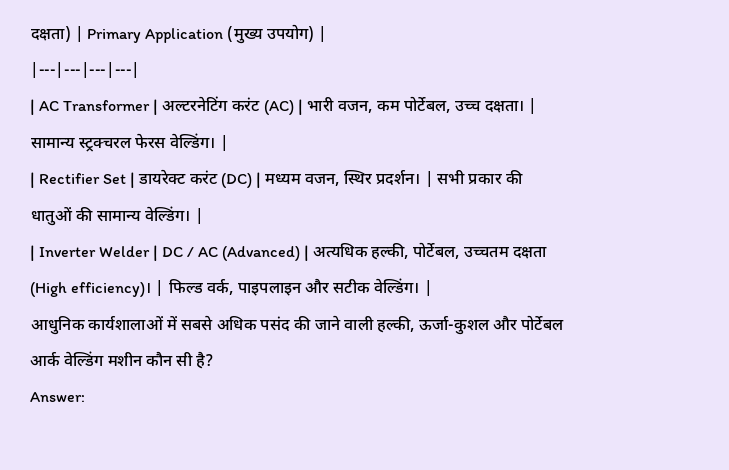दक्षता) | Primary Application (मुख्य उपयोग) |
|---|---|---|---|
| AC Transformer | अल्टरनेटिंग करंट (AC) | भारी वजन, कम पोर्टेबल, उच्च दक्षता। | सामान्य स्ट्रक्चरल फेरस वेल्डिंग। |
| Rectifier Set | डायरेक्ट करंट (DC) | मध्यम वजन, स्थिर प्रदर्शन। | सभी प्रकार की धातुओं की सामान्य वेल्डिंग। |
| Inverter Welder | DC / AC (Advanced) | अत्यधिक हल्की, पोर्टेबल, उच्चतम दक्षता (High efficiency)। | फिल्ड वर्क, पाइपलाइन और सटीक वेल्डिंग। |
आधुनिक कार्यशालाओं में सबसे अधिक पसंद की जाने वाली हल्की, ऊर्जा-कुशल और पोर्टेबल आर्क वेल्डिंग मशीन कौन सी है?
Answer: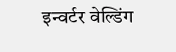इन्वर्टर वेल्डिंग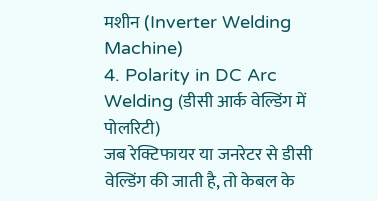मशीन (Inverter Welding Machine)
4. Polarity in DC Arc Welding (डीसी आर्क वेल्डिंग में पोलरिटी)
जब रेक्टिफायर या जनरेटर से डीसी वेल्डिंग की जाती है, तो केबल के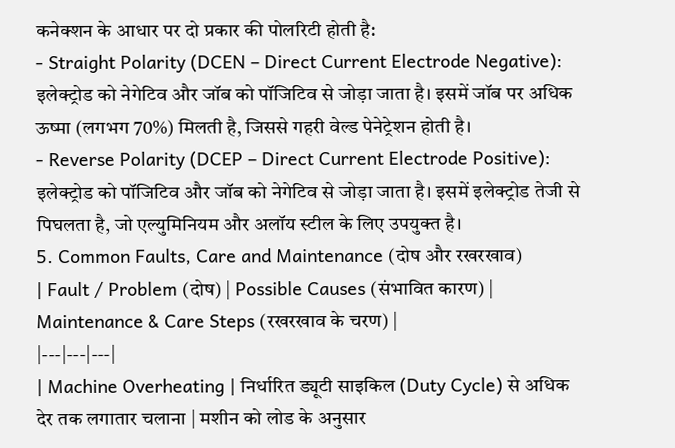कनेक्शन के आधार पर दो प्रकार की पोलरिटी होती है:
- Straight Polarity (DCEN – Direct Current Electrode Negative): इलेक्ट्रोड को नेगेटिव और जॉब को पॉजिटिव से जोड़ा जाता है। इसमें जॉब पर अधिक ऊष्मा (लगभग 70%) मिलती है, जिससे गहरी वेल्ड पेनेट्रेशन होती है।
- Reverse Polarity (DCEP – Direct Current Electrode Positive): इलेक्ट्रोड को पॉजिटिव और जॉब को नेगेटिव से जोड़ा जाता है। इसमें इलेक्ट्रोड तेजी से पिघलता है, जो एल्युमिनियम और अलॉय स्टील के लिए उपयुक्त है।
5. Common Faults, Care and Maintenance (दोष और रखरखाव)
| Fault / Problem (दोष) | Possible Causes (संभावित कारण) | Maintenance & Care Steps (रखरखाव के चरण) |
|---|---|---|
| Machine Overheating | निर्धारित ड्यूटी साइकिल (Duty Cycle) से अधिक देर तक लगातार चलाना | मशीन को लोड के अनुसार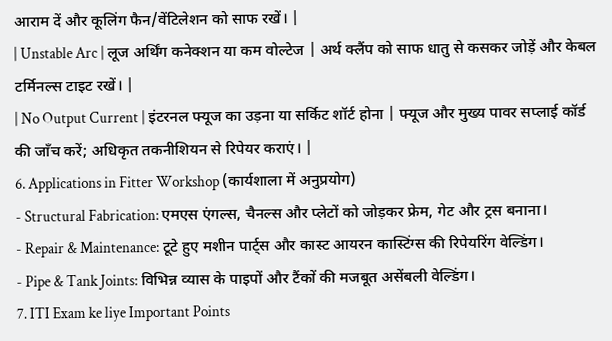आराम दें और कूलिंग फैन/वेंटिलेशन को साफ रखें। |
| Unstable Arc | लूज अर्थिंग कनेक्शन या कम वोल्टेज | अर्थ क्लैंप को साफ धातु से कसकर जोड़ें और केबल टर्मिनल्स टाइट रखें। |
| No Output Current | इंटरनल फ्यूज का उड़ना या सर्किट शॉर्ट होना | फ्यूज और मुख्य पावर सप्लाई कॉर्ड की जाँच करें; अधिकृत तकनीशियन से रिपेयर कराएं। |
6. Applications in Fitter Workshop (कार्यशाला में अनुप्रयोग)
- Structural Fabrication: एमएस एंगल्स, चैनल्स और प्लेटों को जोड़कर फ्रेम, गेट और ट्रस बनाना।
- Repair & Maintenance: टूटे हुए मशीन पार्ट्स और कास्ट आयरन कास्टिंग्स की रिपेयरिंग वेल्डिंग।
- Pipe & Tank Joints: विभिन्न व्यास के पाइपों और टैंकों की मजबूत असेंबली वेल्डिंग।
7. ITI Exam ke liye Important Points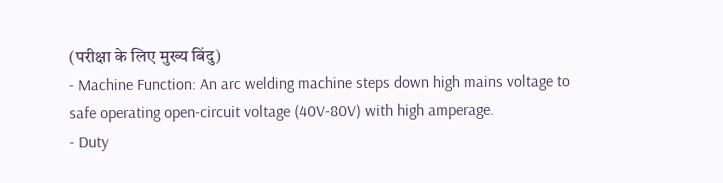(परीक्षा के लिए मुख्य बिंदु)
- Machine Function: An arc welding machine steps down high mains voltage to safe operating open-circuit voltage (40V-80V) with high amperage.
- Duty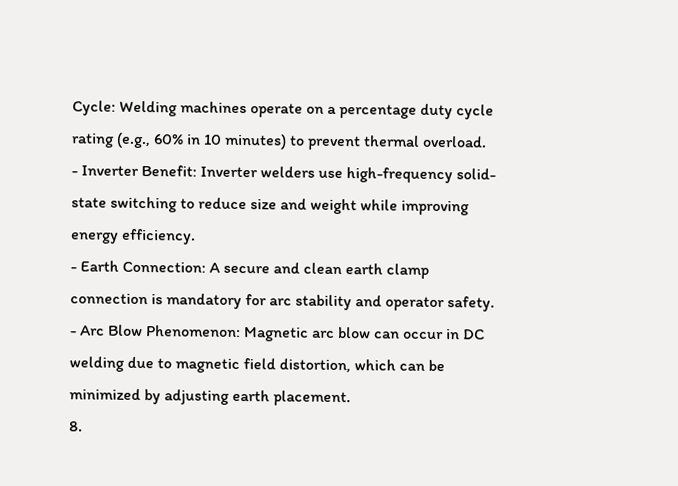Cycle: Welding machines operate on a percentage duty cycle rating (e.g., 60% in 10 minutes) to prevent thermal overload.
- Inverter Benefit: Inverter welders use high-frequency solid-state switching to reduce size and weight while improving energy efficiency.
- Earth Connection: A secure and clean earth clamp connection is mandatory for arc stability and operator safety.
- Arc Blow Phenomenon: Magnetic arc blow can occur in DC welding due to magnetic field distortion, which can be minimized by adjusting earth placement.
8.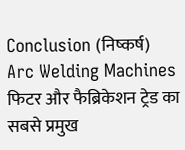Conclusion (निष्कर्ष)
Arc Welding Machines फिटर और फैब्रिकेशन ट्रेड का सबसे प्रमुख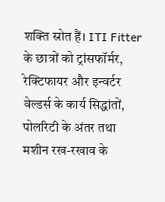शक्ति स्रोत हैं। ITI Fitter के छात्रों को ट्रांसफॉर्मर, रेक्टिफायर और इन्वर्टर वेल्डर्स के कार्य सिद्धांतों, पोलरिटी के अंतर तथा मशीन रख-रखाव के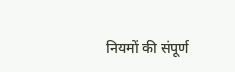नियमों की संपूर्ण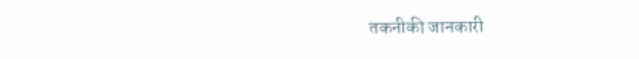तकनीकी जानकारी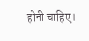होनी चाहिए।